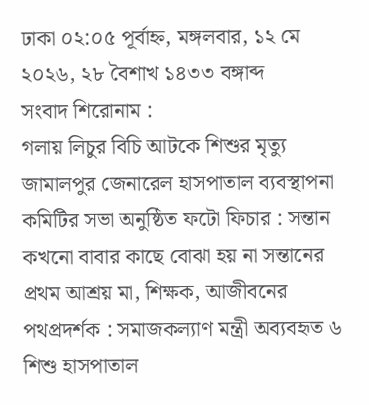ঢাকা ০২:০৫ পূর্বাহ্ন, মঙ্গলবার, ১২ মে ২০২৬, ২৮ বৈশাখ ১৪৩৩ বঙ্গাব্দ
সংবাদ শিরোনাম :
গলায় লিচুর বিচি আটকে শিশুর মৃত্যু জামালপুর জেনারেল হাসপাতাল ব্যবস্থাপনা কমিটির সভা অনুষ্ঠিত ফটো ফিচার : সন্তান কখনো বাবার কাছে বোঝা হয় না সন্তানের প্রথম আশ্রয় মা, শিক্ষক, আজীবনের পথপ্রদর্শক : সমাজকল্যাণ মন্ত্রী অব্যবহৃত ৬ শিশু হাসপাতাল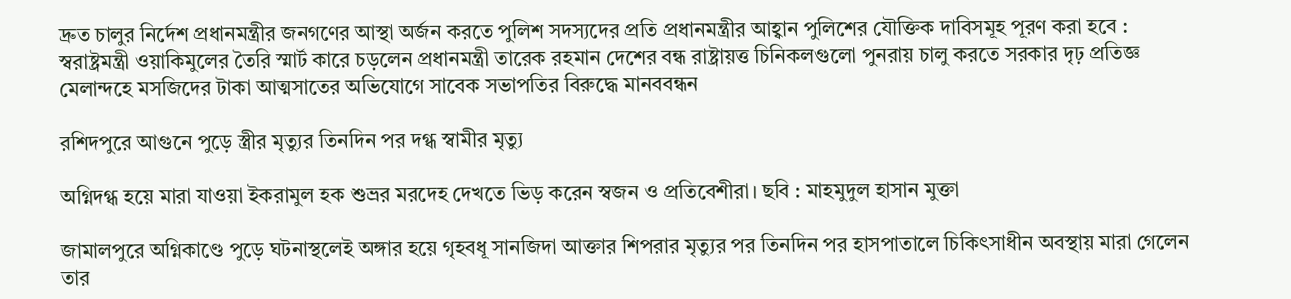দ্রুত চালুর নির্দেশ প্রধানমন্ত্রীর জনগণের আস্থা অর্জন করতে পুলিশ সদস্যদের প্রতি প্রধানমন্ত্রীর আহ্বান পুলিশের যৌক্তিক দাবিসমূহ পূরণ করা হবে : স্বরাষ্ট্রমন্ত্রী ওয়াকিমুলের তৈরি স্মার্ট কারে চড়লেন প্রধানমন্ত্রী তারেক রহমান দেশের বন্ধ রাষ্ট্রায়ত্ত চিনিকলগুলো পুনরায় চালু করতে সরকার দৃঢ় প্রতিজ্ঞ মেলান্দহে মসজিদের টাকা আত্মসাতের অভিযোগে সাবেক সভাপতির বিরুদ্ধে মানববন্ধন

রশিদপুরে আগুনে পুড়ে স্ত্রীর মৃত্যুর তিনদিন পর দগ্ধ স্বামীর মৃত্যু

অগ্নিদগ্ধ হয়ে মারা যাওয়া ইকরামুল হক শুভ্রর মরদেহ দেখতে ভিড় করেন স্বজন ও প্রতিবেশীরা। ছবি : মাহমুদুল হাসান মুক্তা

জামালপুরে অগ্নিকাণ্ডে পুড়ে ঘটনাস্থলেই অঙ্গার হয়ে গৃহবধূ সানজিদা আক্তার শিপরার মৃত্যুর পর তিনদিন পর হাসপাতালে চিকিৎসাধীন অবস্থায় মারা গেলেন তার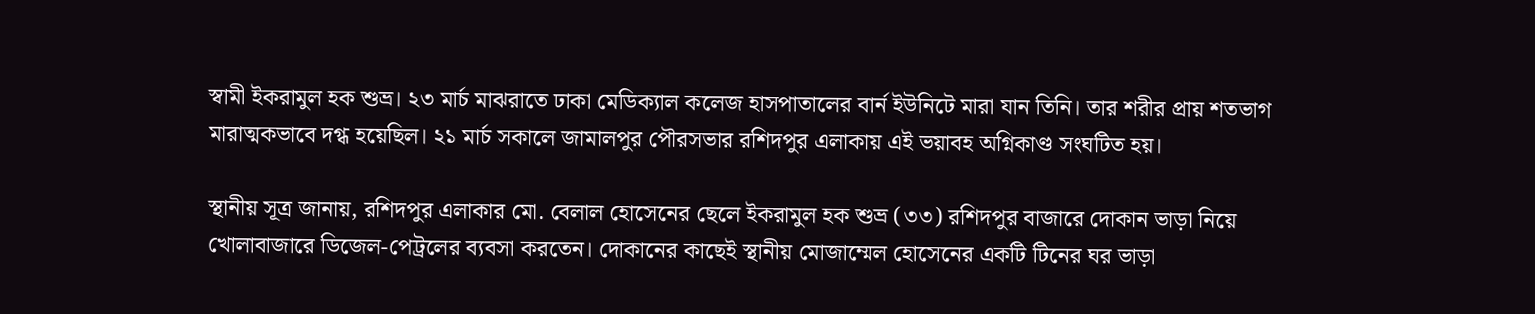স্বামী ইকরামুল হক শুভ্র। ২৩ মার্চ মাঝরাতে ঢাকা মেডিক্যাল কলেজ হাসপাতালের বার্ন ইউনিটে মারা যান তিনি। তার শরীর প্রায় শতভাগ মারাত্মকভাবে দগ্ধ হয়েছিল। ২১ মার্চ সকালে জামালপুর পৌরসভার রশিদপুর এলাকায় এই ভয়াবহ অগ্নিকাণ্ড সংঘটিত হয়।

স্থানীয় সূত্র জানায়, রশিদপুর এলাকার মো. বেলাল হোসেনের ছেলে ইকরামুল হক শুভ্র (৩৩) রশিদপুর বাজারে দোকান ভাড়া নিয়ে খোলাবাজারে ডিজেল-পেট্রলের ব্যবসা করতেন। দোকানের কাছেই স্থানীয় মোজাম্মেল হোসেনের একটি টিনের ঘর ভাড়া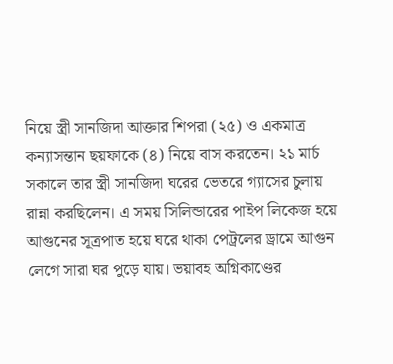নিয়ে স্ত্রী সানজিদা আক্তার শিপরা (২৫) ও একমাত্র কন্যাসন্তান ছয়ফাকে (৪) নিয়ে বাস করতেন। ২১ মার্চ সকালে তার স্ত্রী সানজিদা ঘরের ভেতরে গ্যাসের চুলায় রান্না করছিলেন। এ সময় সিলিন্ডারের পাইপ লিকেজ হয়ে আগুনের সূত্রপাত হয়ে ঘরে থাকা পেট্রলের ড্রামে আগুন লেগে সারা ঘর পুড়ে যায়। ভয়াবহ অগ্নিকাণ্ডের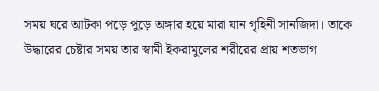সময় ঘরে আটকা পড়ে পুড়ে অঙ্গার হয়ে মারা যান গৃহিনী সানজিদা। তাকে উদ্ধারের চেষ্টার সময় তার স্বামী ইকরামুলের শরীরের প্রায় শতভাগ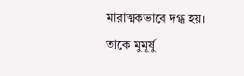মারাত্মকভাবে দগ্ধ হয়। তাকে মুমূর্ষু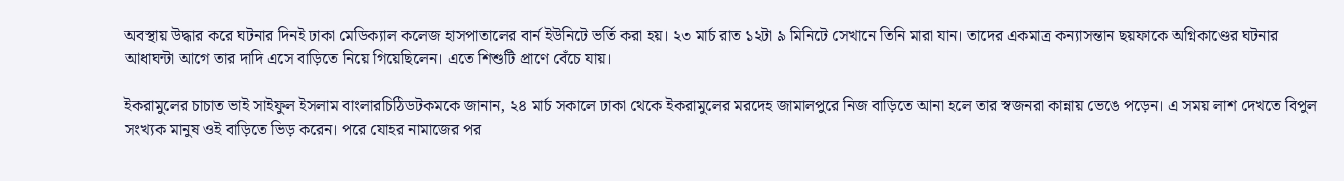অবস্থায় উদ্ধার করে ঘটনার দিনই ঢাকা মেডিক্যাল কলেজ হাসপাতালের বার্ন ইউনিটে ভর্তি করা হয়। ২৩ মার্চ রাত ১২টা ৯ মিনিটে সেখানে তিনি মারা যান। তাদের একমাত্র কন্যাসন্তান ছয়ফাকে অগ্নিকাণ্ডের ঘটনার আধাঘন্টা আগে তার দাদি এসে বাড়িতে নিয়ে গিয়েছিলেন। এতে শিশুটি প্রাণে বেঁচে যায়।

ইকরামুলের চাচাত ভাই সাইফুল ইসলাম বাংলারচিঠিডটকমকে জানান, ২৪ মার্চ সকালে ঢাকা থেকে ইকরামুলের মরদেহ জামালপুরে নিজ বাড়িতে আনা হলে তার স্বজনরা কান্নায় ভেঙে পড়েন। এ সময় লাশ দেখতে বিপুল সংখ্যক মানুষ ওই বাড়িতে ভিড় করেন। পরে যোহর নামাজের পর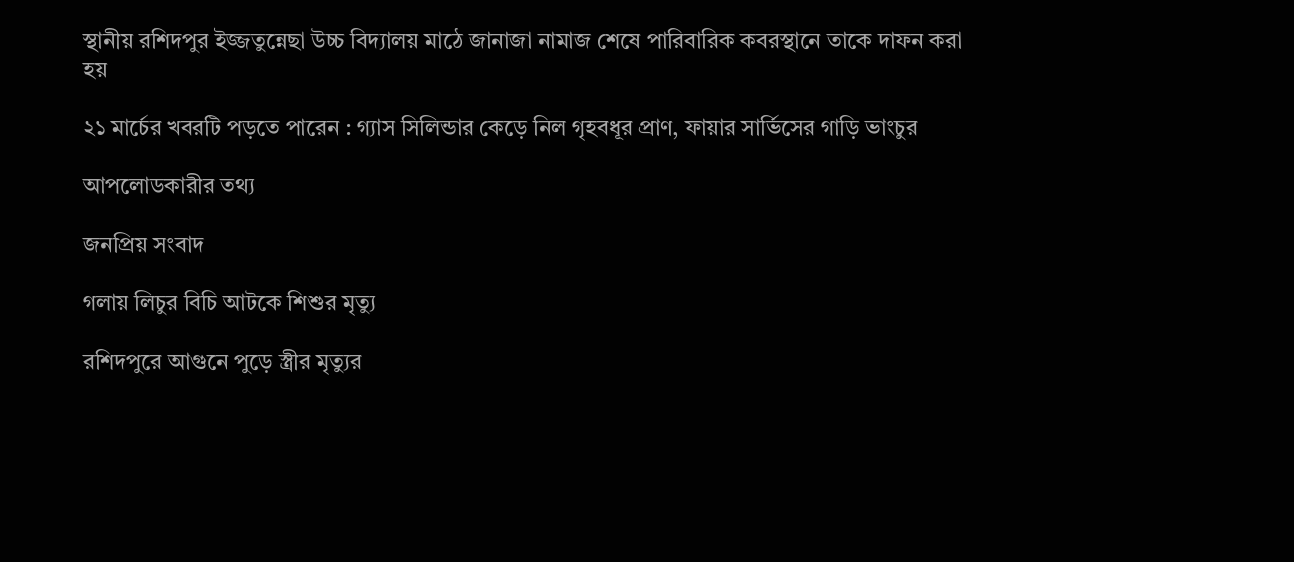স্থানীয় রশিদপুর ইজ্জতুন্নেছা উচ্চ বিদ্যালয় মাঠে জানাজা নামাজ শেষে পারিবারিক কবরস্থানে তাকে দাফন করা হয়

২১ মার্চের খবরটি পড়তে পারেন : গ্যাস সিলিন্ডার কেড়ে নিল গৃহবধূর প্রাণ, ফায়ার সার্ভিসের গাড়ি ভাংচুর

আপলোডকারীর তথ্য

জনপ্রিয় সংবাদ

গলায় লিচুর বিচি আটকে শিশুর মৃত্যু

রশিদপুরে আগুনে পুড়ে স্ত্রীর মৃত্যুর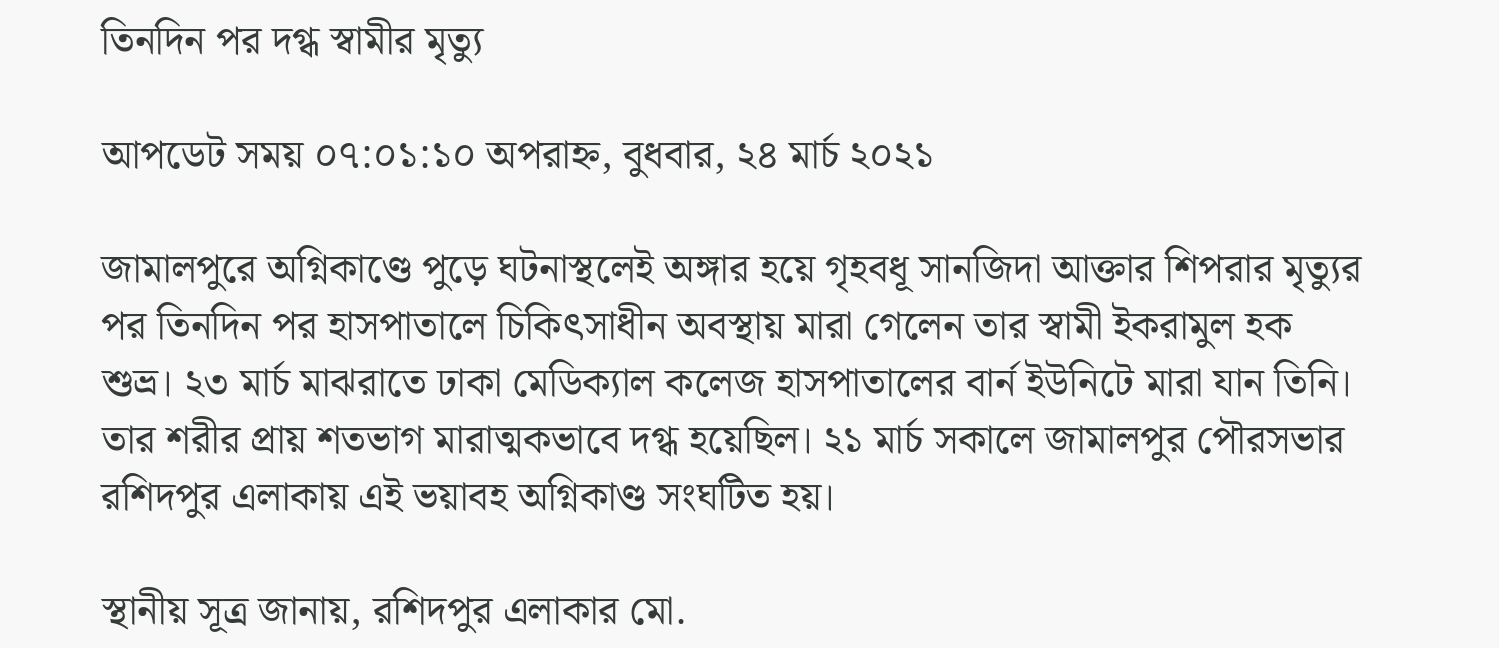তিনদিন পর দগ্ধ স্বামীর মৃত্যু

আপডেট সময় ০৭:০১:১০ অপরাহ্ন, বুধবার, ২৪ মার্চ ২০২১

জামালপুরে অগ্নিকাণ্ডে পুড়ে ঘটনাস্থলেই অঙ্গার হয়ে গৃহবধূ সানজিদা আক্তার শিপরার মৃত্যুর পর তিনদিন পর হাসপাতালে চিকিৎসাধীন অবস্থায় মারা গেলেন তার স্বামী ইকরামুল হক শুভ্র। ২৩ মার্চ মাঝরাতে ঢাকা মেডিক্যাল কলেজ হাসপাতালের বার্ন ইউনিটে মারা যান তিনি। তার শরীর প্রায় শতভাগ মারাত্মকভাবে দগ্ধ হয়েছিল। ২১ মার্চ সকালে জামালপুর পৌরসভার রশিদপুর এলাকায় এই ভয়াবহ অগ্নিকাণ্ড সংঘটিত হয়।

স্থানীয় সূত্র জানায়, রশিদপুর এলাকার মো.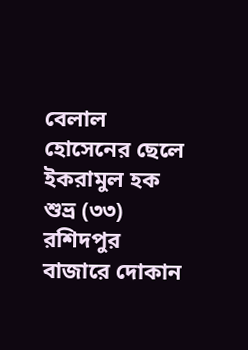বেলাল হোসেনের ছেলে ইকরামুল হক শুভ্র (৩৩) রশিদপুর বাজারে দোকান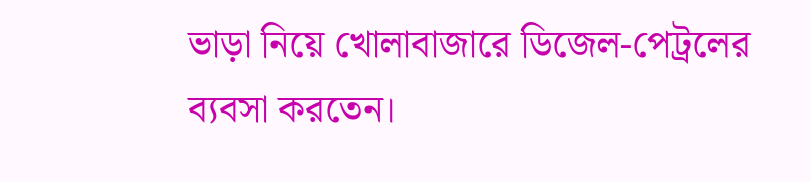ভাড়া নিয়ে খোলাবাজারে ডিজেল-পেট্রলের ব্যবসা করতেন।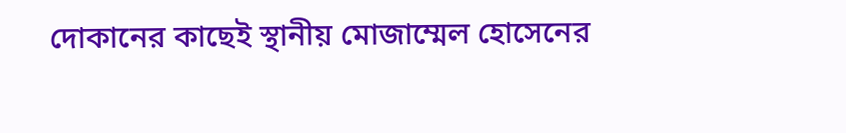দোকানের কাছেই স্থানীয় মোজাম্মেল হোসেনের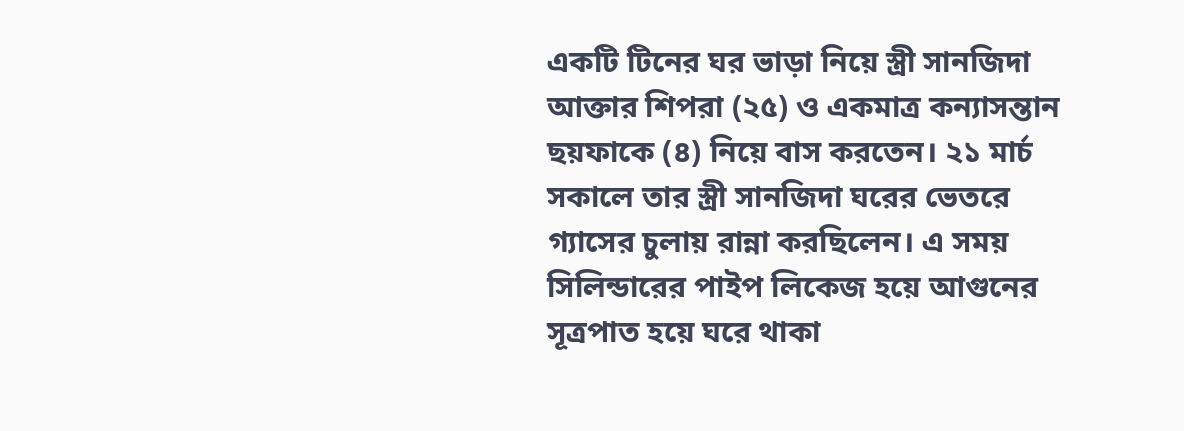একটি টিনের ঘর ভাড়া নিয়ে স্ত্রী সানজিদা আক্তার শিপরা (২৫) ও একমাত্র কন্যাসন্তান ছয়ফাকে (৪) নিয়ে বাস করতেন। ২১ মার্চ সকালে তার স্ত্রী সানজিদা ঘরের ভেতরে গ্যাসের চুলায় রান্না করছিলেন। এ সময় সিলিন্ডারের পাইপ লিকেজ হয়ে আগুনের সূত্রপাত হয়ে ঘরে থাকা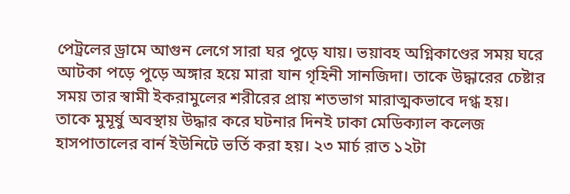পেট্রলের ড্রামে আগুন লেগে সারা ঘর পুড়ে যায়। ভয়াবহ অগ্নিকাণ্ডের সময় ঘরে আটকা পড়ে পুড়ে অঙ্গার হয়ে মারা যান গৃহিনী সানজিদা। তাকে উদ্ধারের চেষ্টার সময় তার স্বামী ইকরামুলের শরীরের প্রায় শতভাগ মারাত্মকভাবে দগ্ধ হয়। তাকে মুমূর্ষু অবস্থায় উদ্ধার করে ঘটনার দিনই ঢাকা মেডিক্যাল কলেজ হাসপাতালের বার্ন ইউনিটে ভর্তি করা হয়। ২৩ মার্চ রাত ১২টা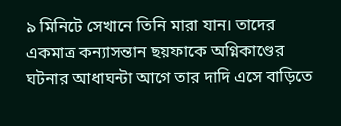৯ মিনিটে সেখানে তিনি মারা যান। তাদের একমাত্র কন্যাসন্তান ছয়ফাকে অগ্নিকাণ্ডের ঘটনার আধাঘন্টা আগে তার দাদি এসে বাড়িতে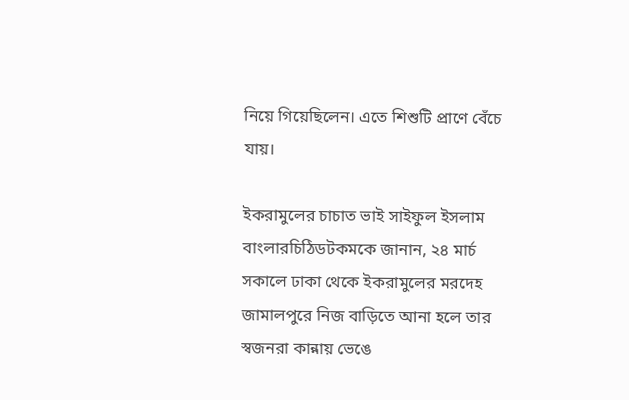নিয়ে গিয়েছিলেন। এতে শিশুটি প্রাণে বেঁচে যায়।

ইকরামুলের চাচাত ভাই সাইফুল ইসলাম বাংলারচিঠিডটকমকে জানান, ২৪ মার্চ সকালে ঢাকা থেকে ইকরামুলের মরদেহ জামালপুরে নিজ বাড়িতে আনা হলে তার স্বজনরা কান্নায় ভেঙে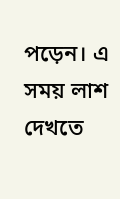পড়েন। এ সময় লাশ দেখতে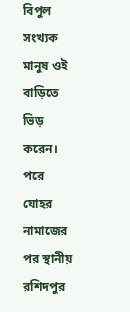বিপুল সংখ্যক মানুষ ওই বাড়িতে ভিড় করেন। পরে যোহর নামাজের পর স্থানীয় রশিদপুর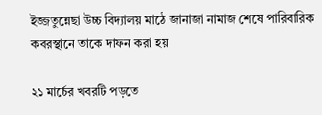ইজ্জতুন্নেছা উচ্চ বিদ্যালয় মাঠে জানাজা নামাজ শেষে পারিবারিক কবরস্থানে তাকে দাফন করা হয়

২১ মার্চের খবরটি পড়তে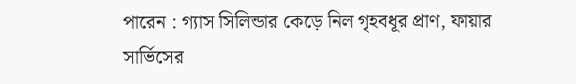পারেন : গ্যাস সিলিন্ডার কেড়ে নিল গৃহবধূর প্রাণ, ফায়ার সার্ভিসের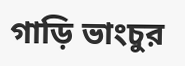গাড়ি ভাংচুর